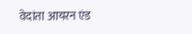वेदांता आयरन एंड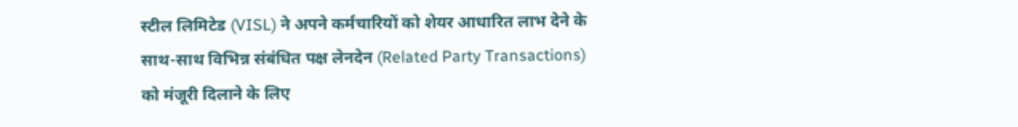स्टील लिमिटेड (VISL) ने अपने कर्मचारियों को शेयर आधारित लाभ देने के साथ-साथ विभिन्न संबंधित पक्ष लेनदेन (Related Party Transactions) को मंजूरी दिलाने के लिए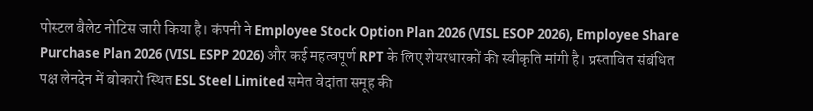पोस्टल बैलेट नोटिस जारी किया है। कंपनी ने Employee Stock Option Plan 2026 (VISL ESOP 2026), Employee Share Purchase Plan 2026 (VISL ESPP 2026) और कई महत्वपूर्ण RPT के लिए शेयरधारकों की स्वीकृति मांगी है। प्रस्तावित संबंधित पक्ष लेनदेन में बोकारो स्थित ESL Steel Limited समेत वेदांता समूह की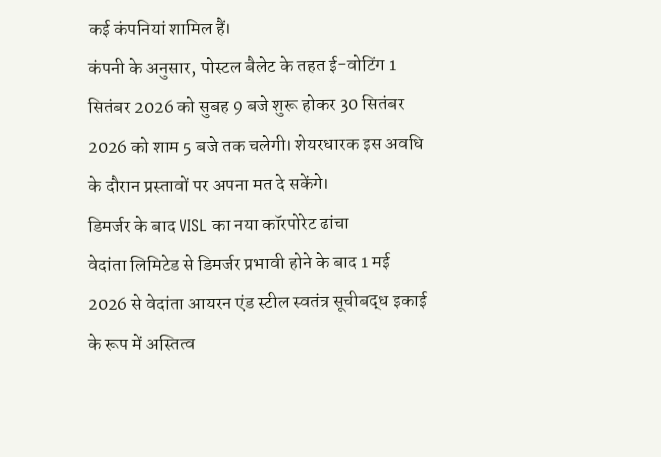कई कंपनियां शामिल हैं।
कंपनी के अनुसार, पोस्टल बैलेट के तहत ई-वोटिंग 1 सितंबर 2026 को सुबह 9 बजे शुरू होकर 30 सितंबर 2026 को शाम 5 बजे तक चलेगी। शेयरधारक इस अवधि के दौरान प्रस्तावों पर अपना मत दे सकेंगे।
डिमर्जर के बाद VISL का नया कॉरपोरेट ढांचा
वेदांता लिमिटेड से डिमर्जर प्रभावी होने के बाद 1 मई 2026 से वेदांता आयरन एंड स्टील स्वतंत्र सूचीबद्ध इकाई के रूप में अस्तित्व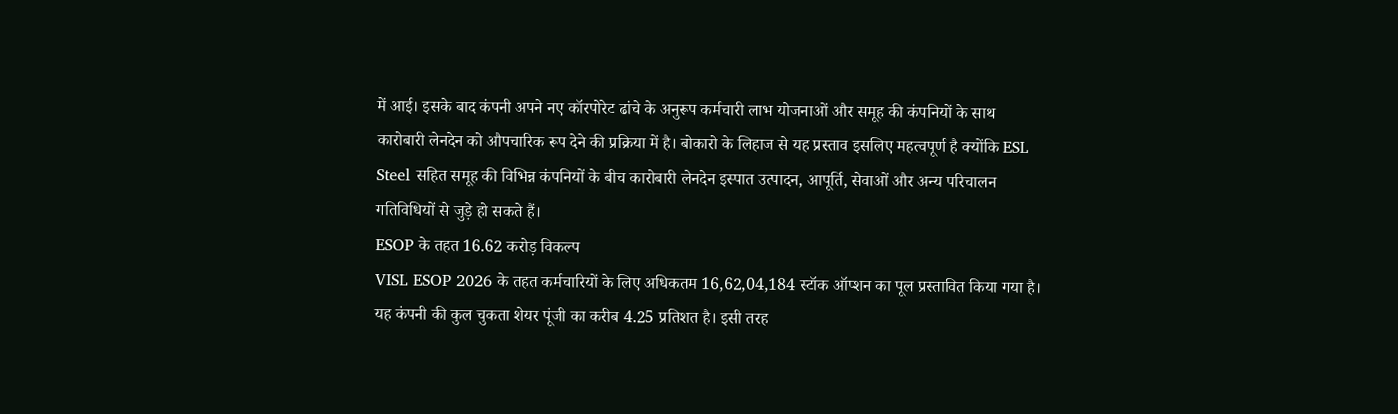में आई। इसके बाद कंपनी अपने नए कॉरपोरेट ढांचे के अनुरूप कर्मचारी लाभ योजनाओं और समूह की कंपनियों के साथ कारोबारी लेनदेन को औपचारिक रूप देने की प्रक्रिया में है। बोकारो के लिहाज से यह प्रस्ताव इसलिए महत्वपूर्ण है क्योंकि ESL Steel सहित समूह की विभिन्न कंपनियों के बीच कारोबारी लेनदेन इस्पात उत्पादन, आपूर्ति, सेवाओं और अन्य परिचालन गतिविधियों से जुड़े हो सकते हैं।
ESOP के तहत 16.62 करोड़ विकल्प
VISL ESOP 2026 के तहत कर्मचारियों के लिए अधिकतम 16,62,04,184 स्टॉक ऑप्शन का पूल प्रस्तावित किया गया है। यह कंपनी की कुल चुकता शेयर पूंजी का करीब 4.25 प्रतिशत है। इसी तरह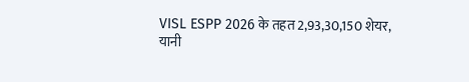VISL ESPP 2026 के तहत 2,93,30,150 शेयर, यानी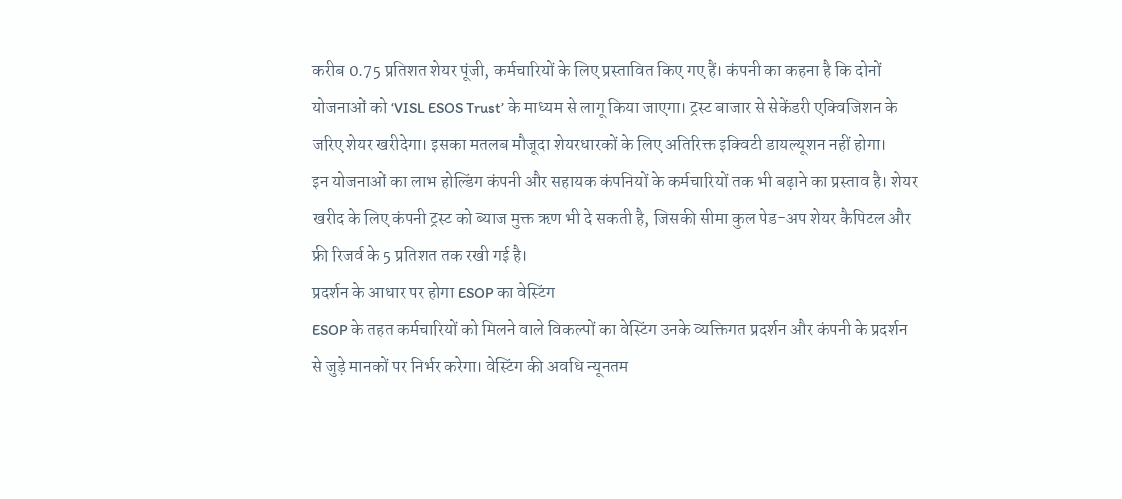करीब 0.75 प्रतिशत शेयर पूंजी, कर्मचारियों के लिए प्रस्तावित किए गए हैं। कंपनी का कहना है कि दोनों योजनाओं को ‘VISL ESOS Trust’ के माध्यम से लागू किया जाएगा। ट्रस्ट बाजार से सेकेंडरी एक्विजिशन के जरिए शेयर खरीदेगा। इसका मतलब मौजूदा शेयरधारकों के लिए अतिरिक्त इक्विटी डायल्यूशन नहीं होगा।
इन योजनाओं का लाभ होल्डिंग कंपनी और सहायक कंपनियों के कर्मचारियों तक भी बढ़ाने का प्रस्ताव है। शेयर खरीद के लिए कंपनी ट्रस्ट को ब्याज मुक्त ऋण भी दे सकती है, जिसकी सीमा कुल पेड-अप शेयर कैपिटल और फ्री रिजर्व के 5 प्रतिशत तक रखी गई है।
प्रदर्शन के आधार पर होगा ESOP का वेस्टिंग
ESOP के तहत कर्मचारियों को मिलने वाले विकल्पों का वेस्टिंग उनके व्यक्तिगत प्रदर्शन और कंपनी के प्रदर्शन से जुड़े मानकों पर निर्भर करेगा। वेस्टिंग की अवधि न्यूनतम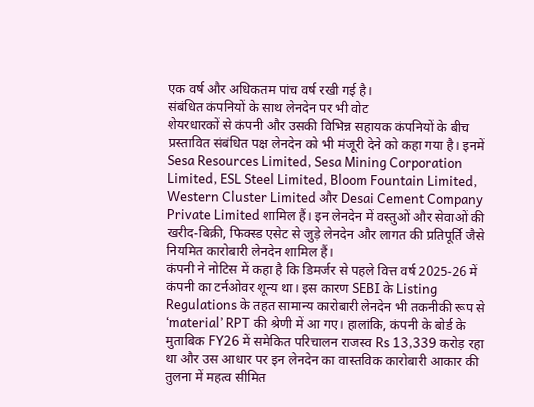एक वर्ष और अधिकतम पांच वर्ष रखी गई है।
संबंधित कंपनियों के साथ लेनदेन पर भी वोट
शेयरधारकों से कंपनी और उसकी विभिन्न सहायक कंपनियों के बीच प्रस्तावित संबंधित पक्ष लेनदेन को भी मंजूरी देने को कहा गया है। इनमें Sesa Resources Limited, Sesa Mining Corporation Limited, ESL Steel Limited, Bloom Fountain Limited, Western Cluster Limited और Desai Cement Company Private Limited शामिल हैं। इन लेनदेन में वस्तुओं और सेवाओं की खरीद-बिक्री, फिक्स्ड एसेट से जुड़े लेनदेन और लागत की प्रतिपूर्ति जैसे नियमित कारोबारी लेनदेन शामिल हैं।
कंपनी ने नोटिस में कहा है कि डिमर्जर से पहले वित्त वर्ष 2025-26 में कंपनी का टर्नओवर शून्य था। इस कारण SEBI के Listing Regulations के तहत सामान्य कारोबारी लेनदेन भी तकनीकी रूप से ‘material’ RPT की श्रेणी में आ गए। हालांकि, कंपनी के बोर्ड के मुताबिक FY26 में समेकित परिचालन राजस्व Rs 13,339 करोड़ रहा था और उस आधार पर इन लेनदेन का वास्तविक कारोबारी आकार की तुलना में महत्व सीमित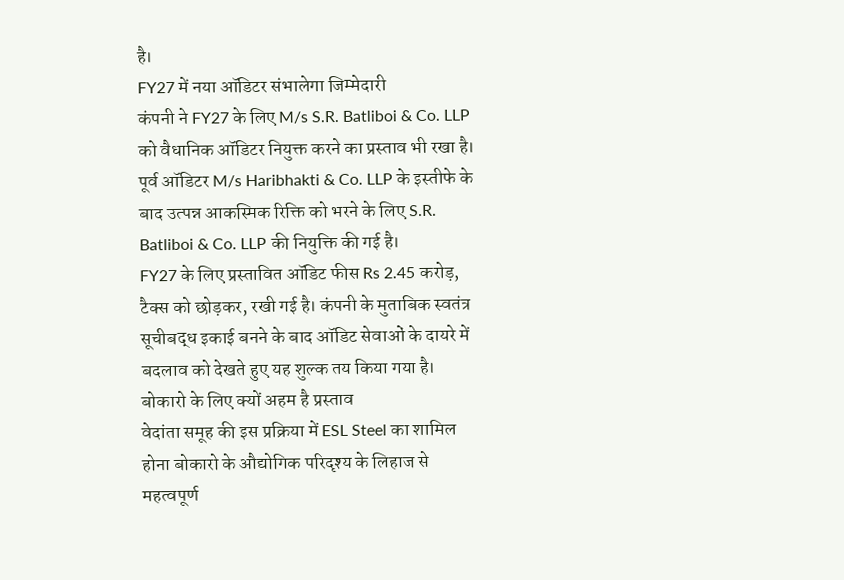है।
FY27 में नया ऑडिटर संभालेगा जिम्मेदारी
कंपनी ने FY27 के लिए M/s S.R. Batliboi & Co. LLP को वैधानिक ऑडिटर नियुक्त करने का प्रस्ताव भी रखा है। पूर्व ऑडिटर M/s Haribhakti & Co. LLP के इस्तीफे के बाद उत्पन्न आकस्मिक रिक्ति को भरने के लिए S.R. Batliboi & Co. LLP की नियुक्ति की गई है।
FY27 के लिए प्रस्तावित ऑडिट फीस Rs 2.45 करोड़, टैक्स को छोड़कर, रखी गई है। कंपनी के मुताबिक स्वतंत्र सूचीबद्ध इकाई बनने के बाद ऑडिट सेवाओं के दायरे में बदलाव को देखते हुए यह शुल्क तय किया गया है।
बोकारो के लिए क्यों अहम है प्रस्ताव
वेदांता समूह की इस प्रक्रिया में ESL Steel का शामिल होना बोकारो के औद्योगिक परिदृश्य के लिहाज से महत्वपूर्ण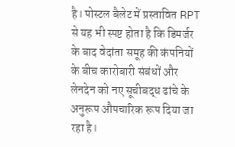है। पोस्टल बैलेट में प्रस्तावित RPT से यह भी स्पष्ट होता है कि डिमर्जर के बाद वेदांता समूह की कंपनियों के बीच कारोबारी संबंधों और लेनदेन को नए सूचीबद्ध ढांचे के अनुरूप औपचारिक रूप दिया जा रहा है।